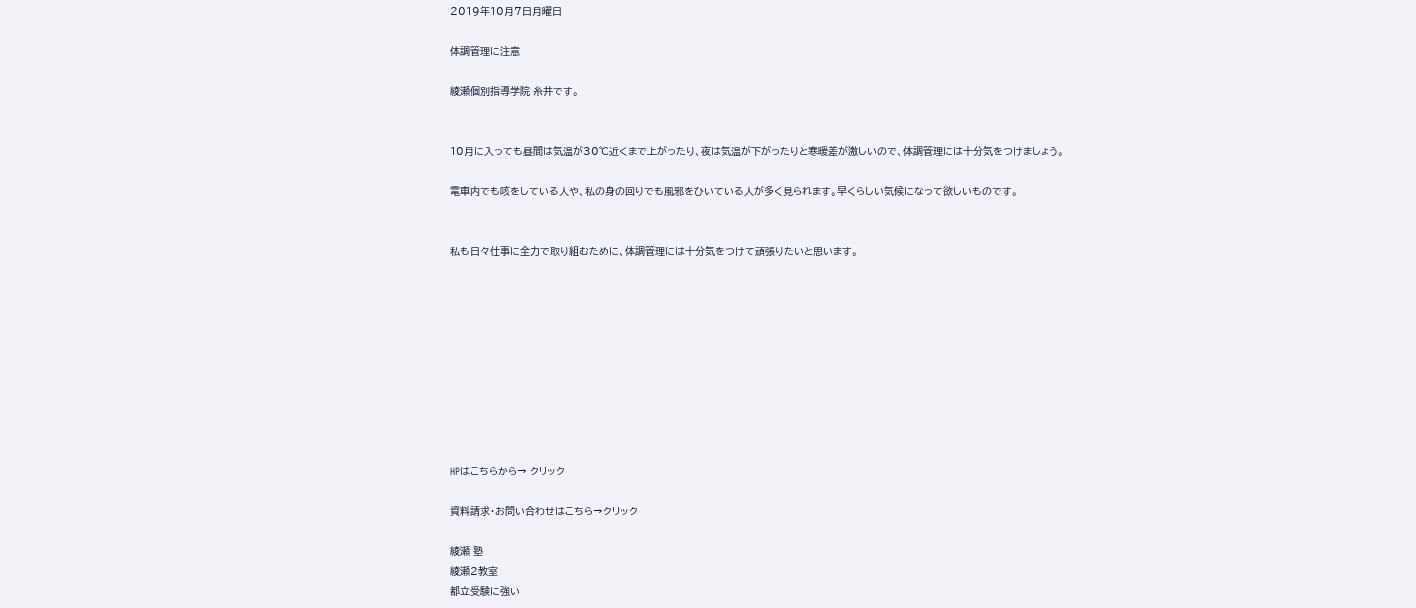2019年10月7日月曜日

体調管理に注意

綾瀬個別指導学院 糸井です。


10月に入っても昼間は気温が30℃近くまで上がったり、夜は気温が下がったりと寒暖差が激しいので、体調管理には十分気をつけましょう。

電車内でも咳をしている人や、私の身の回りでも風邪をひいている人が多く見られます。早くらしい気候になって欲しいものです。


私も日々仕事に全力で取り組むために、体調管理には十分気をつけて頑張りたいと思います。










HPはこちらから→ クリック

資料請求・お問い合わせはこちら→クリック

綾瀬 塾
綾瀬2教室
都立受験に強い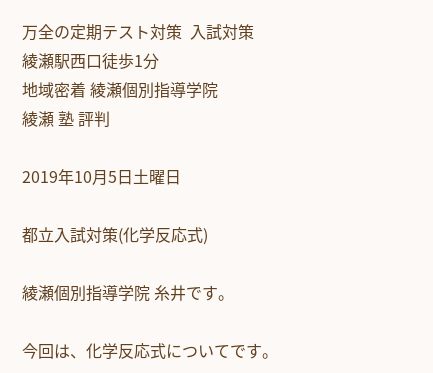万全の定期テスト対策  入試対策
綾瀬駅西口徒歩1分
地域密着 綾瀬個別指導学院
綾瀬 塾 評判

2019年10月5日土曜日

都立入試対策(化学反応式)

綾瀬個別指導学院 糸井です。

今回は、化学反応式についてです。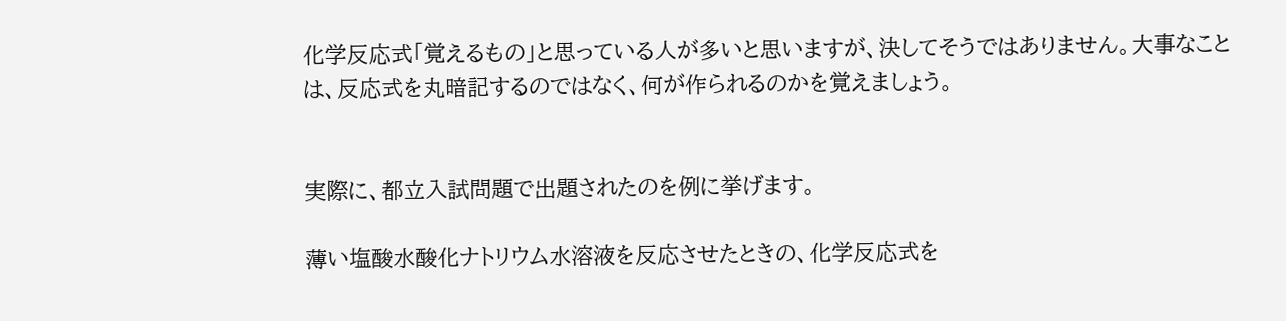化学反応式「覚えるもの」と思っている人が多いと思いますが、決してそうではありません。大事なことは、反応式を丸暗記するのではなく、何が作られるのかを覚えましょう。


実際に、都立入試問題で出題されたのを例に挙げます。

薄い塩酸水酸化ナトリウム水溶液を反応させたときの、化学反応式を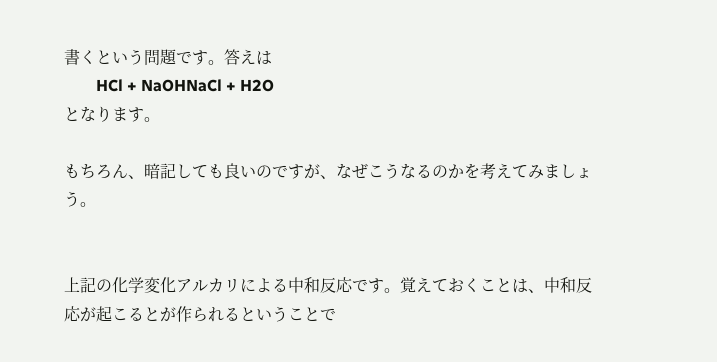書くという問題です。答えは
        HCl + NaOHNaCl + H2O
となります。

もちろん、暗記しても良いのですが、なぜこうなるのかを考えてみましょう。


上記の化学変化アルカリによる中和反応です。覚えておくことは、中和反応が起こるとが作られるということで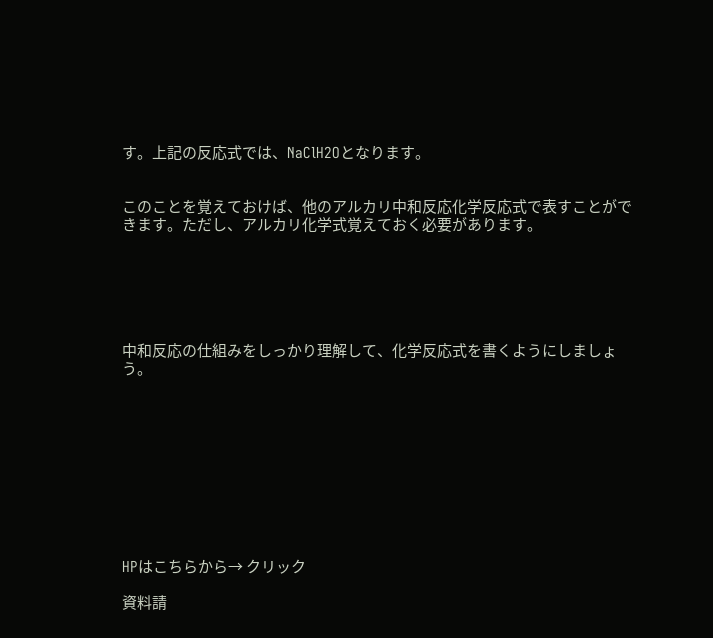す。上記の反応式では、NaClH2Oとなります。


このことを覚えておけば、他のアルカリ中和反応化学反応式で表すことができます。ただし、アルカリ化学式覚えておく必要があります。






中和反応の仕組みをしっかり理解して、化学反応式を書くようにしましょう。










HPはこちらから→ クリック

資料請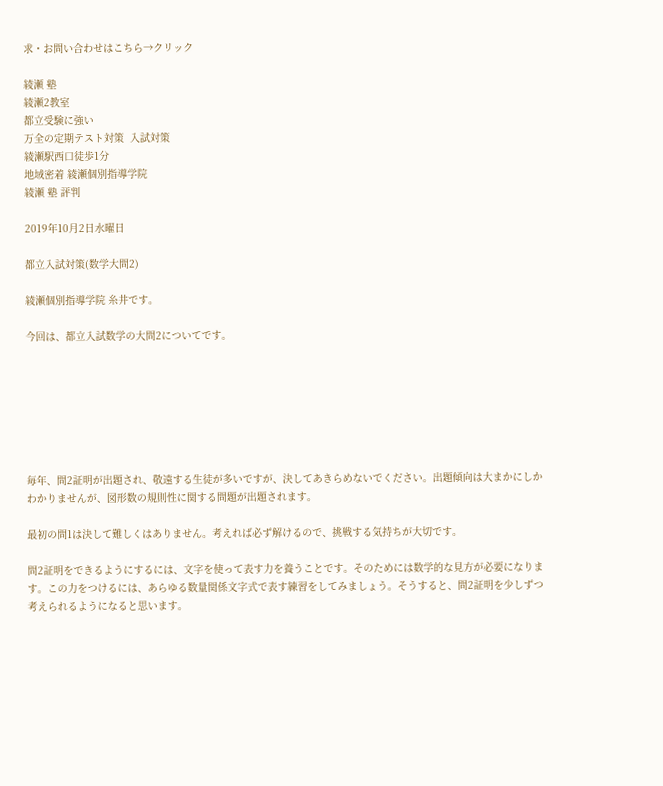求・お問い合わせはこちら→クリック

綾瀬 塾
綾瀬2教室
都立受験に強い
万全の定期テスト対策  入試対策
綾瀬駅西口徒歩1分
地域密着 綾瀬個別指導学院
綾瀬 塾 評判

2019年10月2日水曜日

都立入試対策(数学大問2)

綾瀬個別指導学院 糸井です。

今回は、都立入試数学の大問2についてです。







毎年、問2証明が出題され、敬遠する生徒が多いですが、決してあきらめないでください。出題傾向は大まかにしかわかりませんが、図形数の規則性に関する問題が出題されます。

最初の問1は決して難しくはありません。考えれば必ず解けるので、挑戦する気持ちが大切です。

問2証明をできるようにするには、文字を使って表す力を養うことです。そのためには数学的な見方が必要になります。この力をつけるには、あらゆる数量関係文字式で表す練習をしてみましょう。そうすると、問2証明を少しずつ考えられるようになると思います。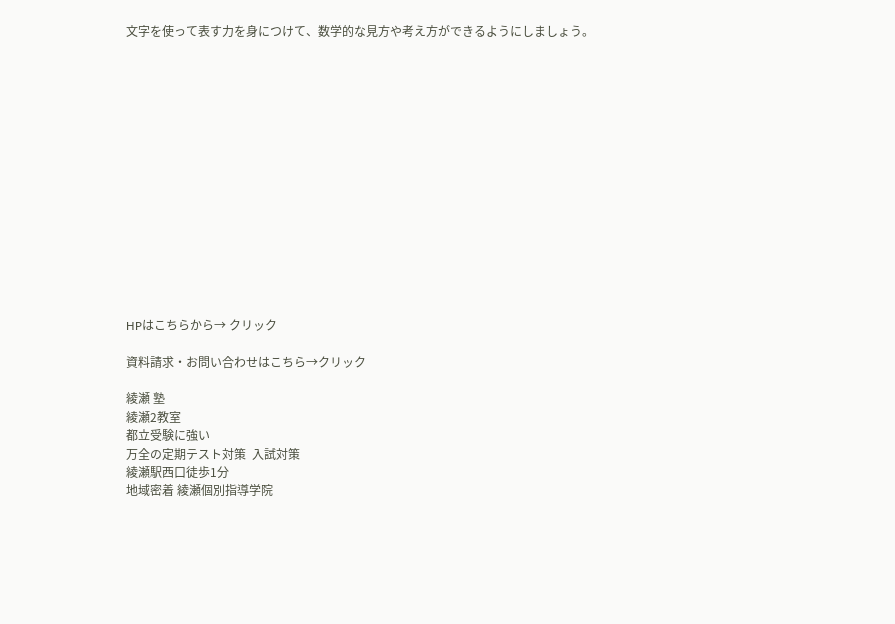文字を使って表す力を身につけて、数学的な見方や考え方ができるようにしましょう。















HPはこちらから→ クリック

資料請求・お問い合わせはこちら→クリック

綾瀬 塾
綾瀬2教室
都立受験に強い
万全の定期テスト対策  入試対策
綾瀬駅西口徒歩1分
地域密着 綾瀬個別指導学院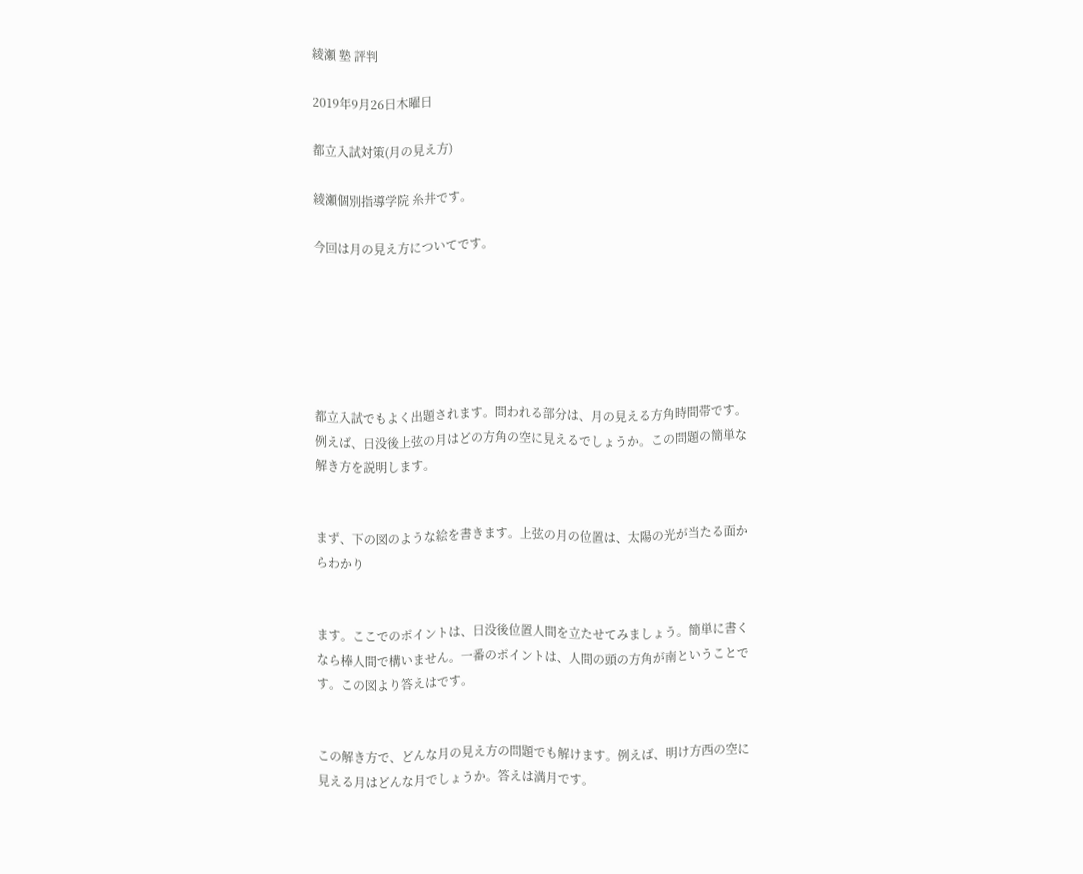綾瀬 塾 評判

2019年9月26日木曜日

都立入試対策(月の見え方)

綾瀬個別指導学院 糸井です。

今回は月の見え方についてです。






都立入試でもよく出題されます。問われる部分は、月の見える方角時間帯です。例えば、日没後上弦の月はどの方角の空に見えるでしょうか。この問題の簡単な解き方を説明します。


まず、下の図のような絵を書きます。上弦の月の位置は、太陽の光が当たる面からわかり


ます。ここでのポイントは、日没後位置人間を立たせてみましょう。簡単に書くなら棒人間で構いません。一番のポイントは、人間の頭の方角が南ということです。この図より答えはです。


この解き方で、どんな月の見え方の問題でも解けます。例えば、明け方西の空に見える月はどんな月でしょうか。答えは満月です。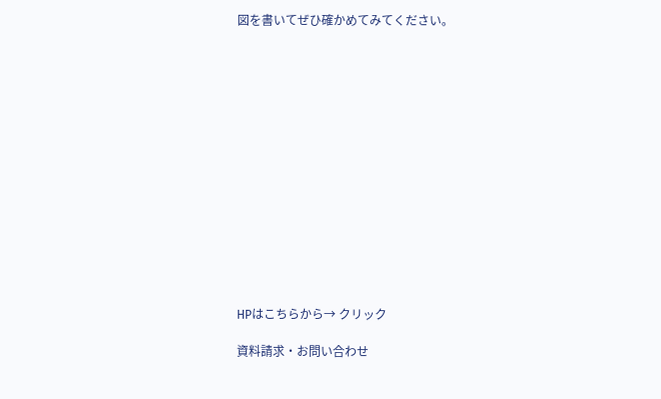図を書いてぜひ確かめてみてください。















HPはこちらから→ クリック

資料請求・お問い合わせ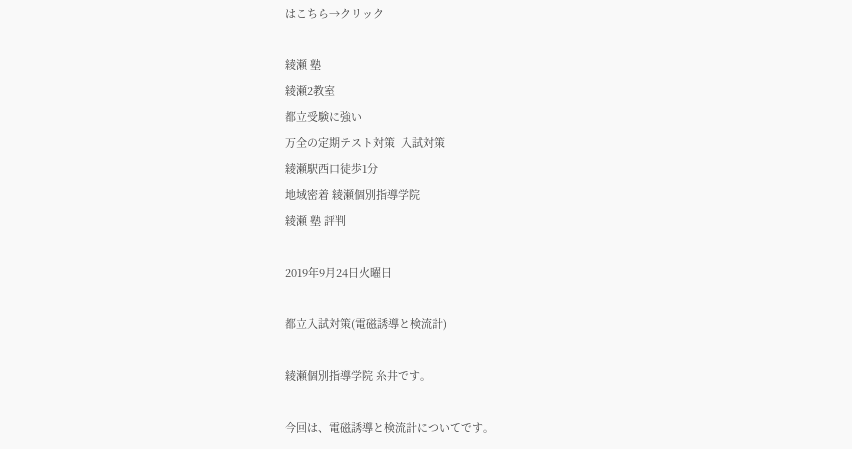はこちら→クリック

綾瀬 塾
綾瀬2教室
都立受験に強い
万全の定期テスト対策  入試対策
綾瀬駅西口徒歩1分
地域密着 綾瀬個別指導学院
綾瀬 塾 評判

2019年9月24日火曜日

都立入試対策(電磁誘導と検流計)

綾瀬個別指導学院 糸井です。

今回は、電磁誘導と検流計についてです。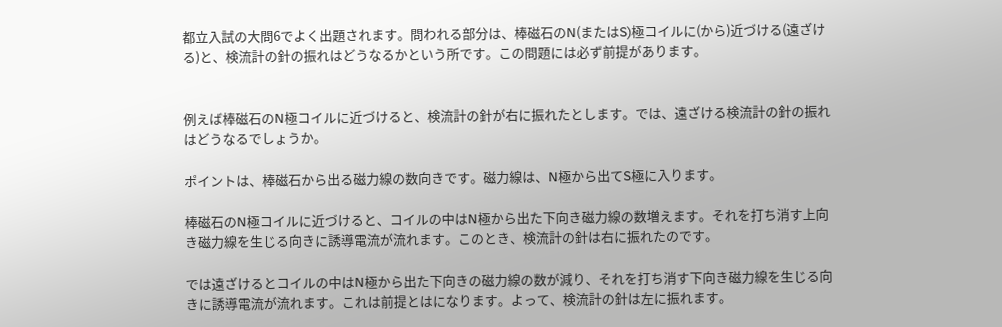都立入試の大問6でよく出題されます。問われる部分は、棒磁石のN(またはS)極コイルに(から)近づける(遠ざける)と、検流計の針の振れはどうなるかという所です。この問題には必ず前提があります。


例えば棒磁石のN極コイルに近づけると、検流計の針が右に振れたとします。では、遠ざける検流計の針の振れはどうなるでしょうか。

ポイントは、棒磁石から出る磁力線の数向きです。磁力線は、N極から出てS極に入ります。

棒磁石のN極コイルに近づけると、コイルの中はN極から出た下向き磁力線の数増えます。それを打ち消す上向き磁力線を生じる向きに誘導電流が流れます。このとき、検流計の針は右に振れたのです。

では遠ざけるとコイルの中はN極から出た下向きの磁力線の数が減り、それを打ち消す下向き磁力線を生じる向きに誘導電流が流れます。これは前提とはになります。よって、検流計の針は左に振れます。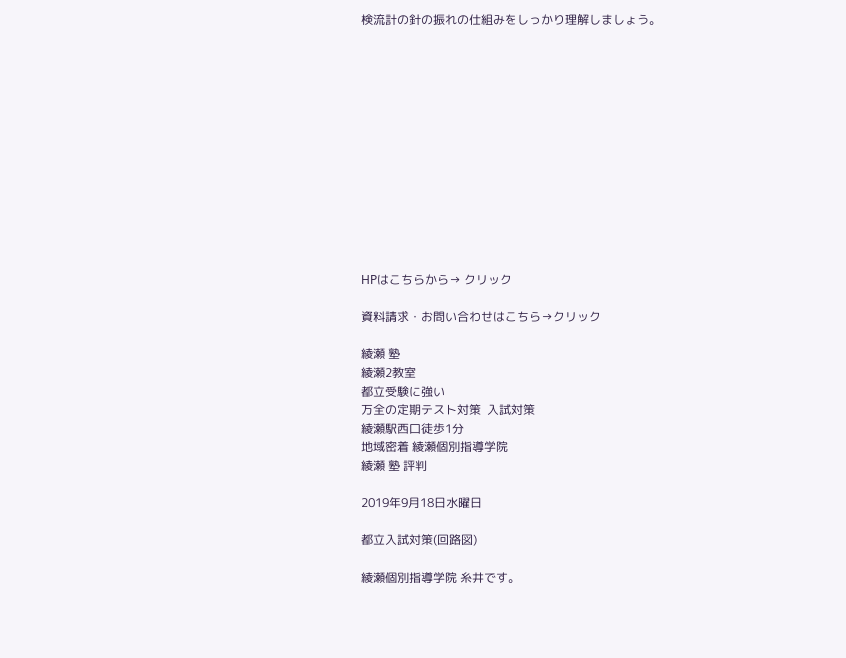検流計の針の振れの仕組みをしっかり理解しましょう。













HPはこちらから→ クリック

資料請求・お問い合わせはこちら→クリック

綾瀬 塾
綾瀬2教室
都立受験に強い
万全の定期テスト対策  入試対策
綾瀬駅西口徒歩1分
地域密着 綾瀬個別指導学院
綾瀬 塾 評判

2019年9月18日水曜日

都立入試対策(回路図)

綾瀬個別指導学院 糸井です。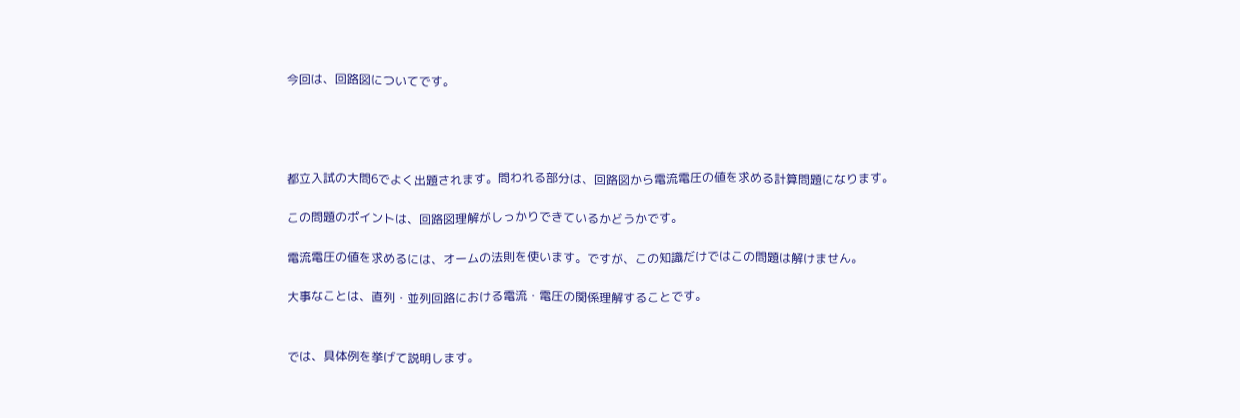今回は、回路図についてです。




都立入試の大問6でよく出題されます。問われる部分は、回路図から電流電圧の値を求める計算問題になります。

この問題のポイントは、回路図理解がしっかりできているかどうかです。

電流電圧の値を求めるには、オームの法則を使います。ですが、この知識だけではこの問題は解けません。

大事なことは、直列・並列回路における電流・電圧の関係理解することです。


では、具体例を挙げて説明します。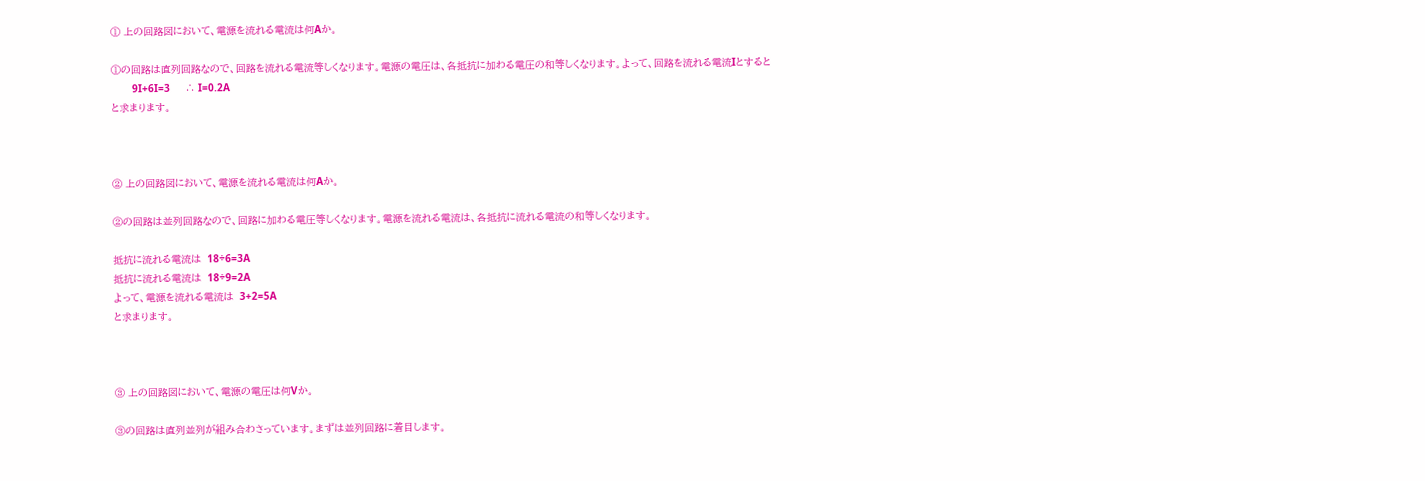① 上の回路図において、電源を流れる電流は何Aか。

①の回路は直列回路なので、回路を流れる電流等しくなります。電源の電圧は、各抵抗に加わる電圧の和等しくなります。よって、回路を流れる電流Iとすると
       9I+6I=3     ∴ I=0.2A
と求まります。



② 上の回路図において、電源を流れる電流は何Aか。

②の回路は並列回路なので、回路に加わる電圧等しくなります。電源を流れる電流は、各抵抗に流れる電流の和等しくなります。

抵抗に流れる電流は  18÷6=3A
抵抗に流れる電流は  18÷9=2A
よって、電源を流れる電流は  3+2=5A
と求まります。



③ 上の回路図において、電源の電圧は何Vか。

③の回路は直列並列が組み合わさっています。まずは並列回路に着目します。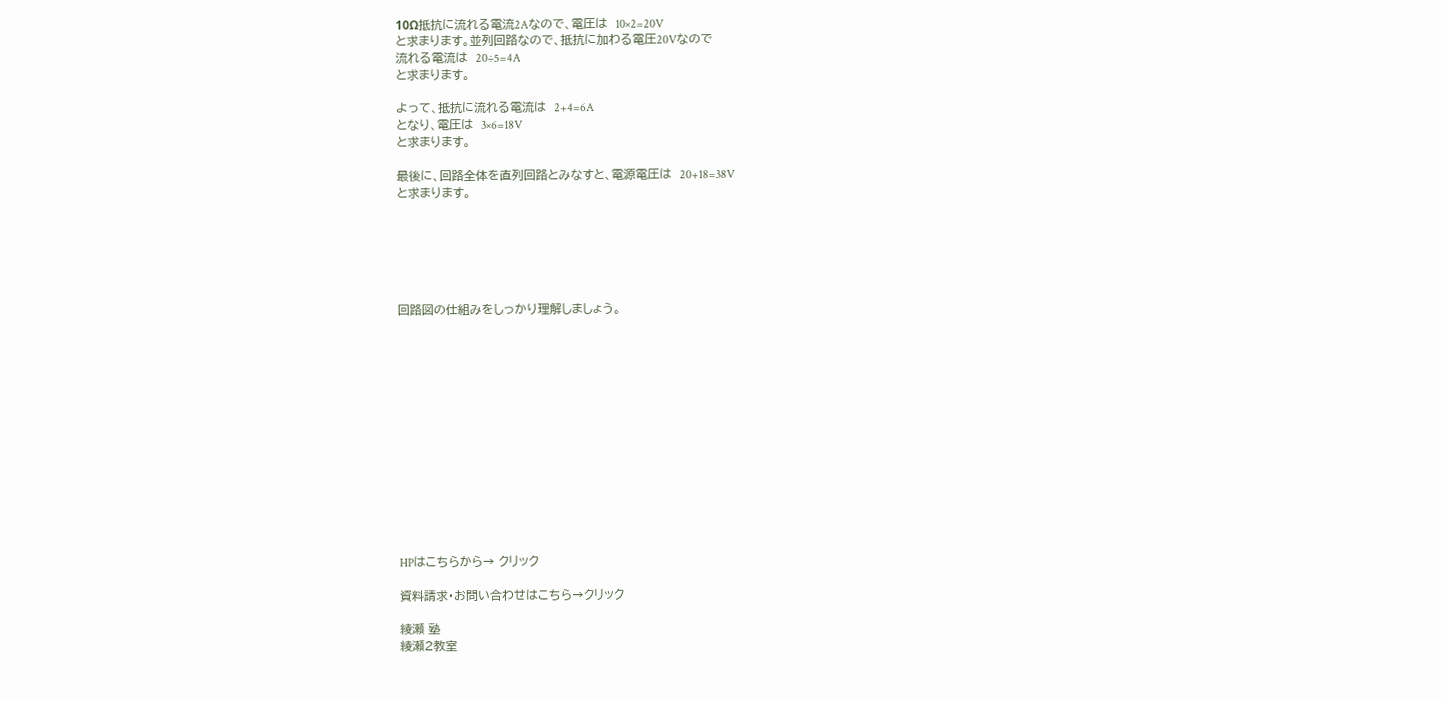10Ω抵抗に流れる電流2Aなので、電圧は  10×2=20V
と求まります。並列回路なので、抵抗に加わる電圧20Vなので
流れる電流は  20÷5=4A
と求まります。

よって、抵抗に流れる電流は  2+4=6A
となり、電圧は  3×6=18V
と求まります。

最後に、回路全体を直列回路とみなすと、電源電圧は  20+18=38V
と求まります。






回路図の仕組みをしっかり理解しましょう。














HPはこちらから→ クリック

資料請求・お問い合わせはこちら→クリック

綾瀬 塾
綾瀬2教室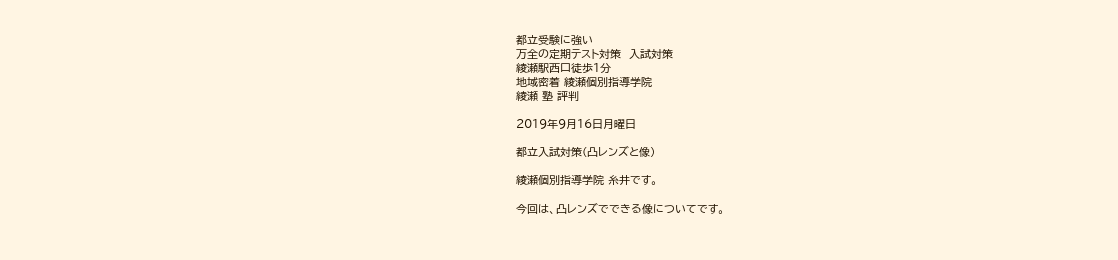都立受験に強い
万全の定期テスト対策  入試対策
綾瀬駅西口徒歩1分
地域密着 綾瀬個別指導学院
綾瀬 塾 評判

2019年9月16日月曜日

都立入試対策(凸レンズと像)

綾瀬個別指導学院 糸井です。

今回は、凸レンズでできる像についてです。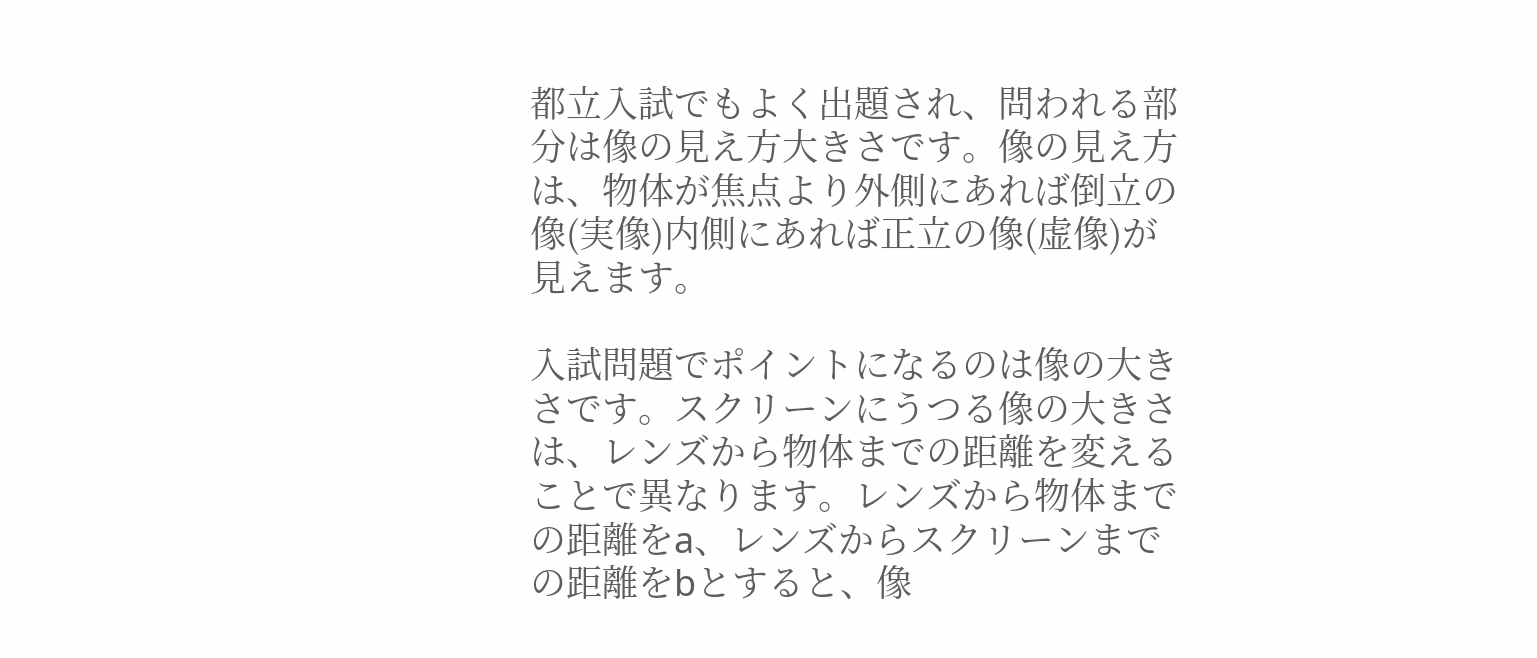都立入試でもよく出題され、問われる部分は像の見え方大きさです。像の見え方は、物体が焦点より外側にあれば倒立の像(実像)内側にあれば正立の像(虚像)が見えます。

入試問題でポイントになるのは像の大きさです。スクリーンにうつる像の大きさは、レンズから物体までの距離を変えることで異なります。レンズから物体までの距離をa、レンズからスクリーンまでの距離をbとすると、像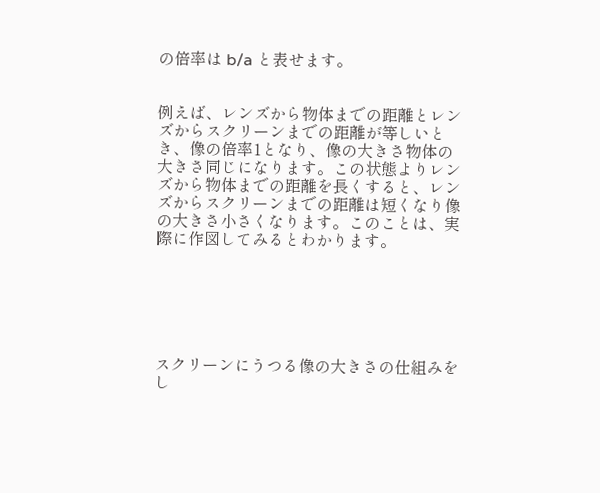の倍率は b/a と表せます。


例えば、レンズから物体までの距離とレンズからスクリーンまでの距離が等しいとき、像の倍率1となり、像の大きさ物体の大きさ同じになります。この状態よりレンズから物体までの距離を長くすると、レンズからスクリーンまでの距離は短くなり像の大きさ小さくなります。このことは、実際に作図してみるとわかります。






スクリーンにうつる像の大きさの仕組みをし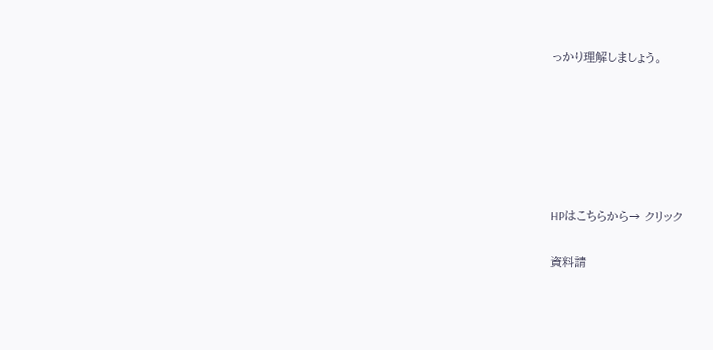っかり理解しましょう。






HPはこちらから→ クリック

資料請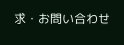求・お問い合わせ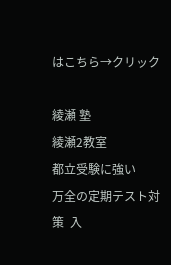はこちら→クリック

綾瀬 塾
綾瀬2教室
都立受験に強い
万全の定期テスト対策  入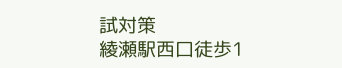試対策
綾瀬駅西口徒歩1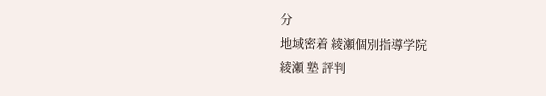分
地域密着 綾瀬個別指導学院
綾瀬 塾 評判